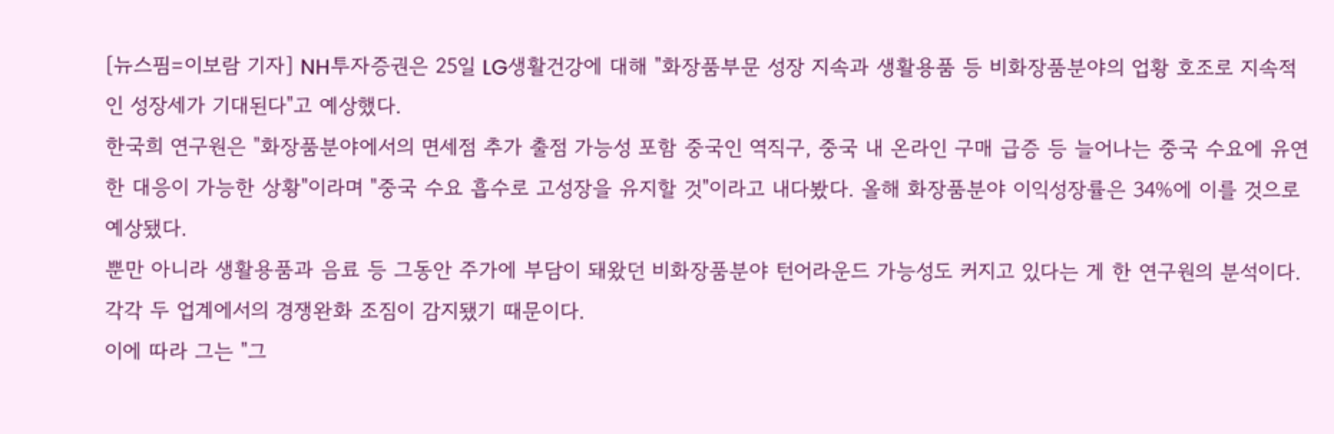[뉴스핌=이보람 기자] NH투자증권은 25일 LG생활건강에 대해 "화장품부문 성장 지속과 생활용품 등 비화장품분야의 업황 호조로 지속적인 성장세가 기대된다"고 예상했다.
한국희 연구원은 "화장품분야에서의 면세점 추가 출점 가능성 포함 중국인 역직구, 중국 내 온라인 구매 급증 등 늘어나는 중국 수요에 유연한 대응이 가능한 상황"이라며 "중국 수요 흡수로 고성장을 유지할 것"이라고 내다봤다. 올해 화장품분야 이익성장률은 34%에 이를 것으로 예상됐다.
뿐만 아니라 생활용품과 음료 등 그동안 주가에 부담이 돼왔던 비화장품분야 턴어라운드 가능성도 커지고 있다는 게 한 연구원의 분석이다. 각각 두 업계에서의 경쟁완화 조짐이 감지됐기 때문이다.
이에 따라 그는 "그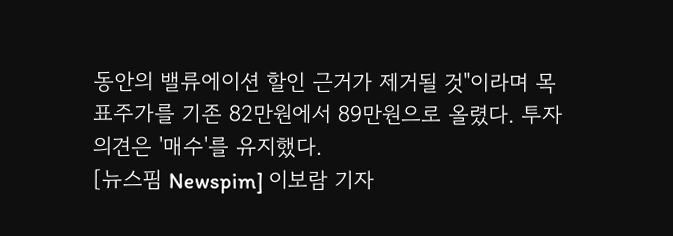동안의 밸류에이션 할인 근거가 제거될 것"이라며 목표주가를 기존 82만원에서 89만원으로 올렸다. 투자의견은 '매수'를 유지했다.
[뉴스핌 Newspim] 이보람 기자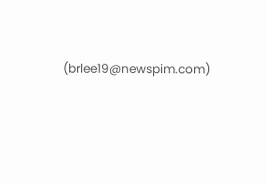(brlee19@newspim.com)